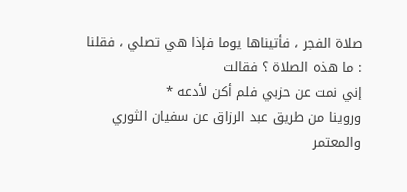صلاة الفجر ، فأتيناها يوما فإذا هي تصلي ، فقلنا : ما هذه الصلاة ؟ فقالت
إني نمت عن حزبي فلم أكن لأدعه *
وروينا من طريق عبد الرزاق عن سفيان الثوري والمعتمر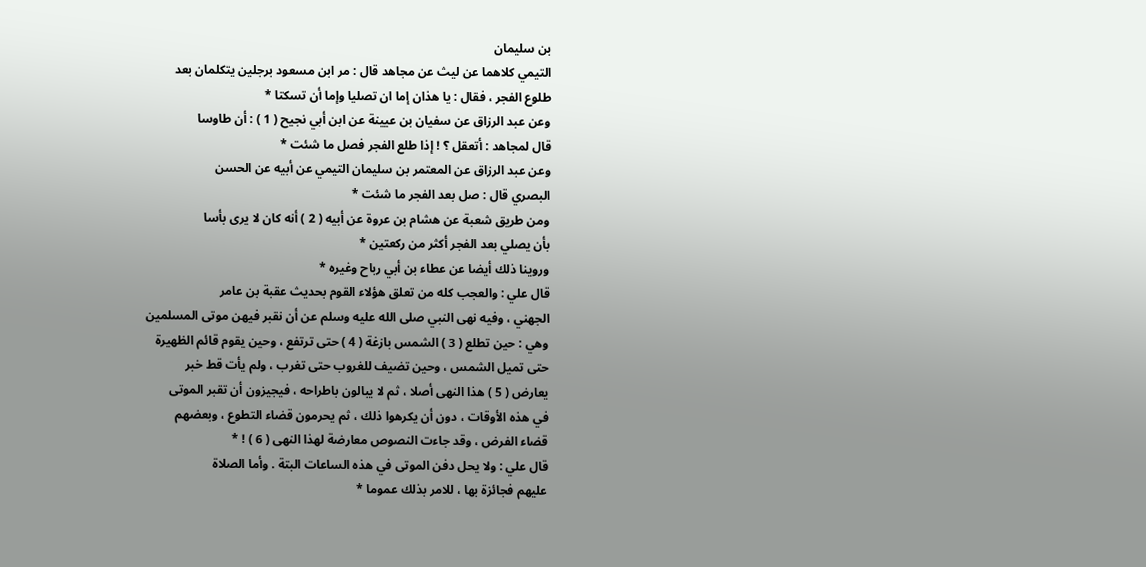بن سليمان
التيمي كلاهما عن ليث عن مجاهد قال : مر ابن مسعود برجلين يتكلمان بعد
طلوع الفجر ، فقال : يا هذان إما ان تصليا وإما أن تسكتا *
وعن عبد الرزاق عن سفيان بن عيينة عن ابن أبي نجيح ( 1 ) : أن طاوسا
قال لمجاهد : أتعقل ؟ ! إذا طلع الفجر فصل ما شئت *
وعن عبد الرزاق عن المعتمر بن سليمان التيمي عن أبيه عن الحسن
البصري قال : صل بعد الفجر ما شئت *
ومن طريق شعبة عن هشام بن عروة عن أبيه ( 2 ) أنه كان لا يرى بأسا
بأن يصلي بعد الفجر أكثر من ركعتين *
وروينا ذلك أيضا عن عطاء بن أبي رباح وغيره *
قال علي : والعجب كله من تعلق هؤلاء القوم بحديث عقبة بن عامر
الجهني ، وفيه نهى النبي صلى الله عليه وسلم عن أن نقبر فيهن موتى المسلمين
وهي : حين تطلع ( 3 ) الشمس بازغة ( 4 ) حتى ترتفع ، وحين يقوم قائم الظهيرة
حتى تميل الشمس ، وحين تضيف للغروب حتى تغرب ، ولم يأت قط خبر
يعارض ( 5 ) هذا النهى أصلا ، ثم لا يبالون باطراحه ، فيجيزون أن تقبر الموتى
في هذه الأوقات ، دون أن يكرهوا ذلك ، ثم يحرمون قضاء التطوع ، وبعضهم
قضاء الفرض ، وقد جاءت النصوص معارضة لهذا النهى ( 6 ) ! *
قال علي : ولا يحل دفن الموتى في هذه الساعات البتة . وأما الصلاة
عليهم فجائزة بها ، للامر بذلك عموما *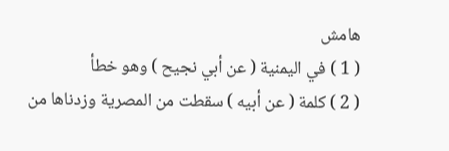هامش
( 1 ) في اليمنية ( عن أبي نجيح ) وهو خطأ
( 2 ) كلمة ( عن أبيه ) سقطت من المصرية وزدناها من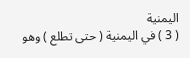اليمنية
( 3 ) في اليمنية ( حتى تطلع ) وهو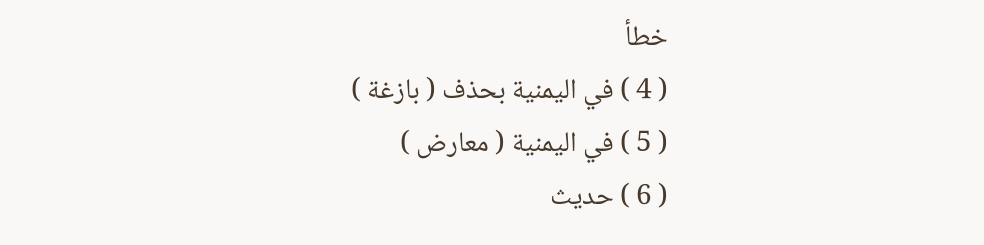خطأ
( 4 ) في اليمنية بحذف ( بازغة )
( 5 ) في اليمنية ( معارض )
( 6 ) حديث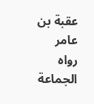عقبة بن عامر رواه الجماعة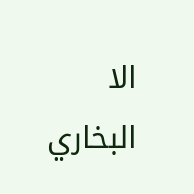الا البخاري